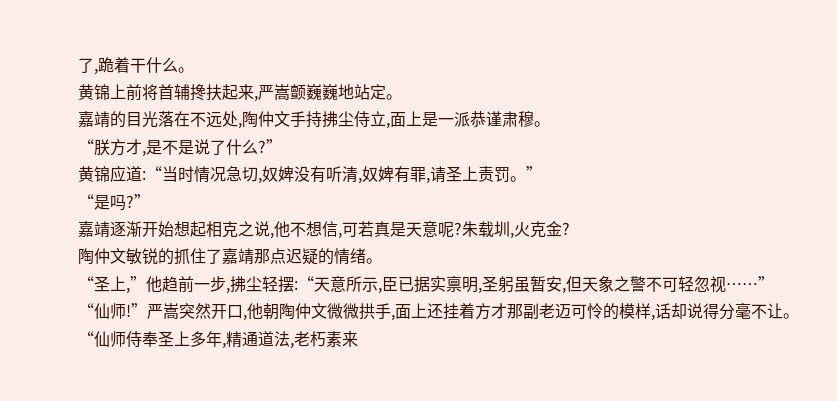了,跪着干什么。
黄锦上前将首辅搀扶起来,严嵩颤巍巍地站定。
嘉靖的目光落在不远处,陶仲文手持拂尘侍立,面上是一派恭谨肃穆。
“朕方才,是不是说了什么?”
黄锦应道:“当时情况急切,奴婢没有听清,奴婢有罪,请圣上责罚。”
“是吗?”
嘉靖逐渐开始想起相克之说,他不想信,可若真是天意呢?朱载圳,火克金?
陶仲文敏锐的抓住了嘉靖那点迟疑的情绪。
“圣上,”他趋前一步,拂尘轻摆:“天意所示,臣已据实禀明,圣躬虽暂安,但天象之警不可轻忽视……”
“仙师!”严嵩突然开口,他朝陶仲文微微拱手,面上还挂着方才那副老迈可怜的模样,话却说得分毫不让。
“仙师侍奉圣上多年,精通道法,老朽素来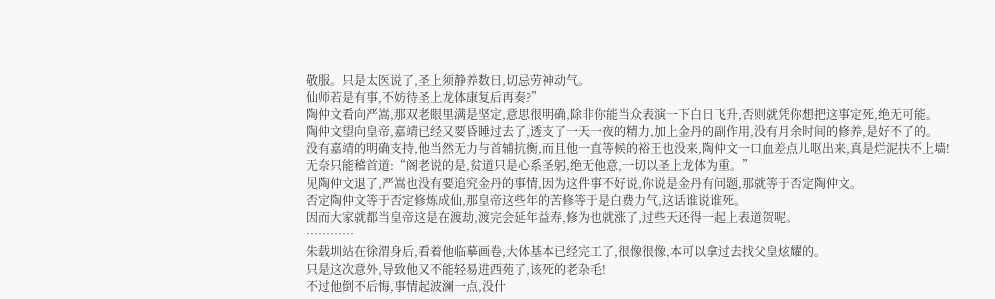敬服。只是太医说了,圣上须静养数日,切忌劳神动气。
仙师若是有事,不妨待圣上龙体康复后再奏?”
陶仲文看向严嵩,那双老眼里满是坚定,意思很明确,除非你能当众表演一下白日飞升,否则就凭你想把这事定死,绝无可能。
陶仲文望向皇帝,嘉靖已经又要昏睡过去了,透支了一天一夜的精力,加上金丹的副作用,没有月余时间的修养,是好不了的。
没有嘉靖的明确支持,他当然无力与首辅抗衡,而且他一直等候的裕王也没来,陶仲文一口血差点儿呕出来,真是烂泥扶不上墙!
无奈只能稽首道:“阁老说的是,贫道只是心系圣躬,绝无他意,一切以圣上龙体为重。”
见陶仲文退了,严嵩也没有要追究金丹的事情,因为这件事不好说,你说是金丹有问题,那就等于否定陶仲文。
否定陶仲文等于否定修炼成仙,那皇帝这些年的苦修等于是白费力气,这话谁说谁死。
因而大家就都当皇帝这是在渡劫,渡完会延年益寿,修为也就涨了,过些天还得一起上表道贺呢。
…………
朱载圳站在徐渭身后,看着他临摹画卷,大体基本已经完工了,很像很像,本可以拿过去找父皇炫耀的。
只是这次意外,导致他又不能轻易进西苑了,该死的老杂毛!
不过他倒不后悔,事情起波澜一点,没什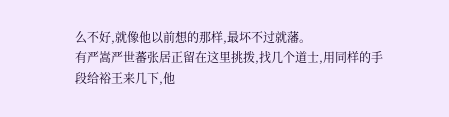么不好,就像他以前想的那样,最坏不过就藩。
有严嵩严世蕃张居正留在这里挑拨,找几个道士,用同样的手段给裕王来几下,他